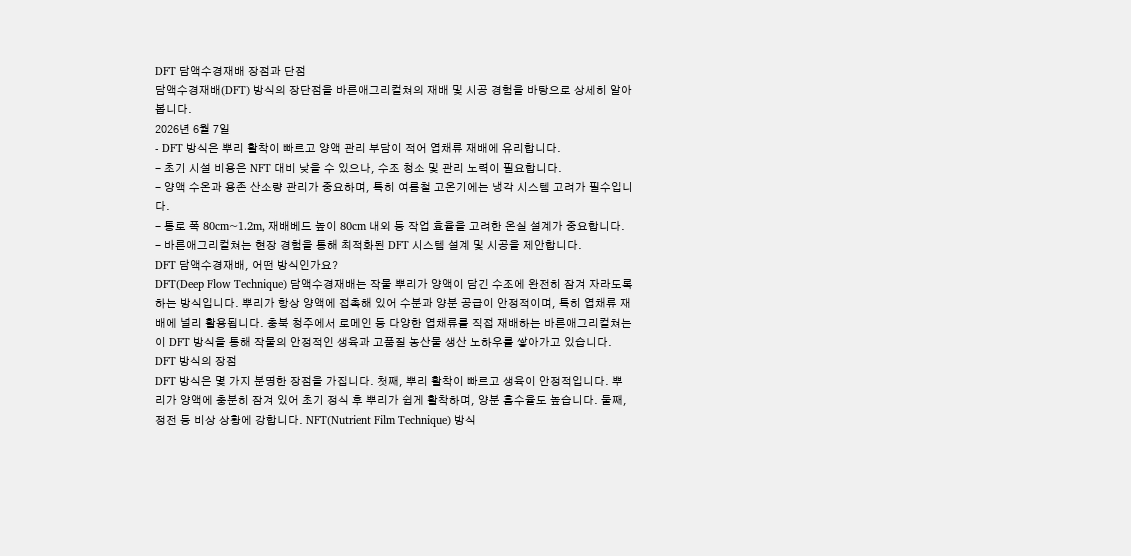DFT 담액수경재배 장점과 단점
담액수경재배(DFT) 방식의 장단점을 바른애그리컬쳐의 재배 및 시공 경험을 바탕으로 상세히 알아봅니다.
2026년 6월 7일
- DFT 방식은 뿌리 활착이 빠르고 양액 관리 부담이 적어 엽채류 재배에 유리합니다.
- 초기 시설 비용은 NFT 대비 낮을 수 있으나, 수조 청소 및 관리 노력이 필요합니다.
- 양액 수온과 용존 산소량 관리가 중요하며, 특히 여름철 고온기에는 냉각 시스템 고려가 필수입니다.
- 통로 폭 80cm~1.2m, 재배베드 높이 80cm 내외 등 작업 효율을 고려한 온실 설계가 중요합니다.
- 바른애그리컬쳐는 현장 경험을 통해 최적화된 DFT 시스템 설계 및 시공을 제안합니다.
DFT 담액수경재배, 어떤 방식인가요?
DFT(Deep Flow Technique) 담액수경재배는 작물 뿌리가 양액이 담긴 수조에 완전히 잠겨 자라도록 하는 방식입니다. 뿌리가 항상 양액에 접촉해 있어 수분과 양분 공급이 안정적이며, 특히 엽채류 재배에 널리 활용됩니다. 충북 청주에서 로메인 등 다양한 엽채류를 직접 재배하는 바른애그리컬쳐는 이 DFT 방식을 통해 작물의 안정적인 생육과 고품질 농산물 생산 노하우를 쌓아가고 있습니다.
DFT 방식의 장점
DFT 방식은 몇 가지 분명한 장점을 가집니다. 첫째, 뿌리 활착이 빠르고 생육이 안정적입니다. 뿌리가 양액에 충분히 잠겨 있어 초기 정식 후 뿌리가 쉽게 활착하며, 양분 흡수율도 높습니다. 둘째, 정전 등 비상 상황에 강합니다. NFT(Nutrient Film Technique) 방식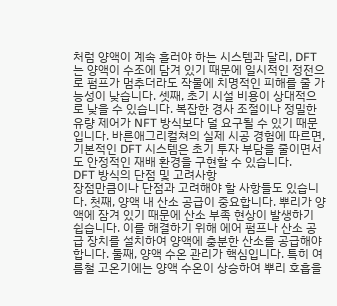처럼 양액이 계속 흘러야 하는 시스템과 달리, DFT는 양액이 수조에 담겨 있기 때문에 일시적인 정전으로 펌프가 멈추더라도 작물에 치명적인 피해를 줄 가능성이 낮습니다. 셋째, 초기 시설 비용이 상대적으로 낮을 수 있습니다. 복잡한 경사 조절이나 정밀한 유량 제어가 NFT 방식보다 덜 요구될 수 있기 때문입니다. 바른애그리컬쳐의 실제 시공 경험에 따르면, 기본적인 DFT 시스템은 초기 투자 부담을 줄이면서도 안정적인 재배 환경을 구현할 수 있습니다.
DFT 방식의 단점 및 고려사항
장점만큼이나 단점과 고려해야 할 사항들도 있습니다. 첫째, 양액 내 산소 공급이 중요합니다. 뿌리가 양액에 잠겨 있기 때문에 산소 부족 현상이 발생하기 쉽습니다. 이를 해결하기 위해 에어 펌프나 산소 공급 장치를 설치하여 양액에 충분한 산소를 공급해야 합니다. 둘째, 양액 수온 관리가 핵심입니다. 특히 여름철 고온기에는 양액 수온이 상승하여 뿌리 호흡을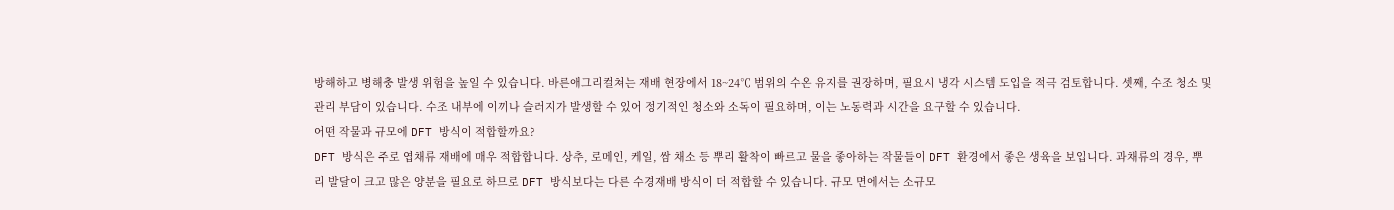방해하고 병해충 발생 위험을 높일 수 있습니다. 바른애그리컬쳐는 재배 현장에서 18~24℃ 범위의 수온 유지를 권장하며, 필요시 냉각 시스템 도입을 적극 검토합니다. 셋째, 수조 청소 및 관리 부담이 있습니다. 수조 내부에 이끼나 슬러지가 발생할 수 있어 정기적인 청소와 소독이 필요하며, 이는 노동력과 시간을 요구할 수 있습니다.
어떤 작물과 규모에 DFT 방식이 적합할까요?
DFT 방식은 주로 엽채류 재배에 매우 적합합니다. 상추, 로메인, 케일, 쌈 채소 등 뿌리 활착이 빠르고 물을 좋아하는 작물들이 DFT 환경에서 좋은 생육을 보입니다. 과채류의 경우, 뿌리 발달이 크고 많은 양분을 필요로 하므로 DFT 방식보다는 다른 수경재배 방식이 더 적합할 수 있습니다. 규모 면에서는 소규모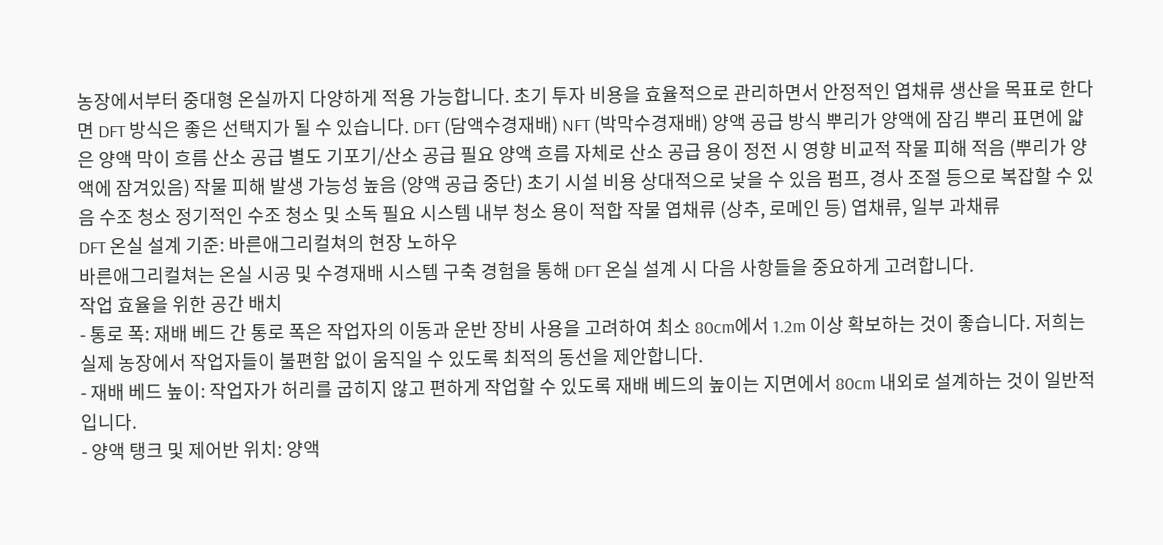농장에서부터 중대형 온실까지 다양하게 적용 가능합니다. 초기 투자 비용을 효율적으로 관리하면서 안정적인 엽채류 생산을 목표로 한다면 DFT 방식은 좋은 선택지가 될 수 있습니다. DFT (담액수경재배) NFT (박막수경재배) 양액 공급 방식 뿌리가 양액에 잠김 뿌리 표면에 얇은 양액 막이 흐름 산소 공급 별도 기포기/산소 공급 필요 양액 흐름 자체로 산소 공급 용이 정전 시 영향 비교적 작물 피해 적음 (뿌리가 양액에 잠겨있음) 작물 피해 발생 가능성 높음 (양액 공급 중단) 초기 시설 비용 상대적으로 낮을 수 있음 펌프, 경사 조절 등으로 복잡할 수 있음 수조 청소 정기적인 수조 청소 및 소독 필요 시스템 내부 청소 용이 적합 작물 엽채류 (상추, 로메인 등) 엽채류, 일부 과채류
DFT 온실 설계 기준: 바른애그리컬쳐의 현장 노하우
바른애그리컬쳐는 온실 시공 및 수경재배 시스템 구축 경험을 통해 DFT 온실 설계 시 다음 사항들을 중요하게 고려합니다.
작업 효율을 위한 공간 배치
- 통로 폭: 재배 베드 간 통로 폭은 작업자의 이동과 운반 장비 사용을 고려하여 최소 80cm에서 1.2m 이상 확보하는 것이 좋습니다. 저희는 실제 농장에서 작업자들이 불편함 없이 움직일 수 있도록 최적의 동선을 제안합니다.
- 재배 베드 높이: 작업자가 허리를 굽히지 않고 편하게 작업할 수 있도록 재배 베드의 높이는 지면에서 80cm 내외로 설계하는 것이 일반적입니다.
- 양액 탱크 및 제어반 위치: 양액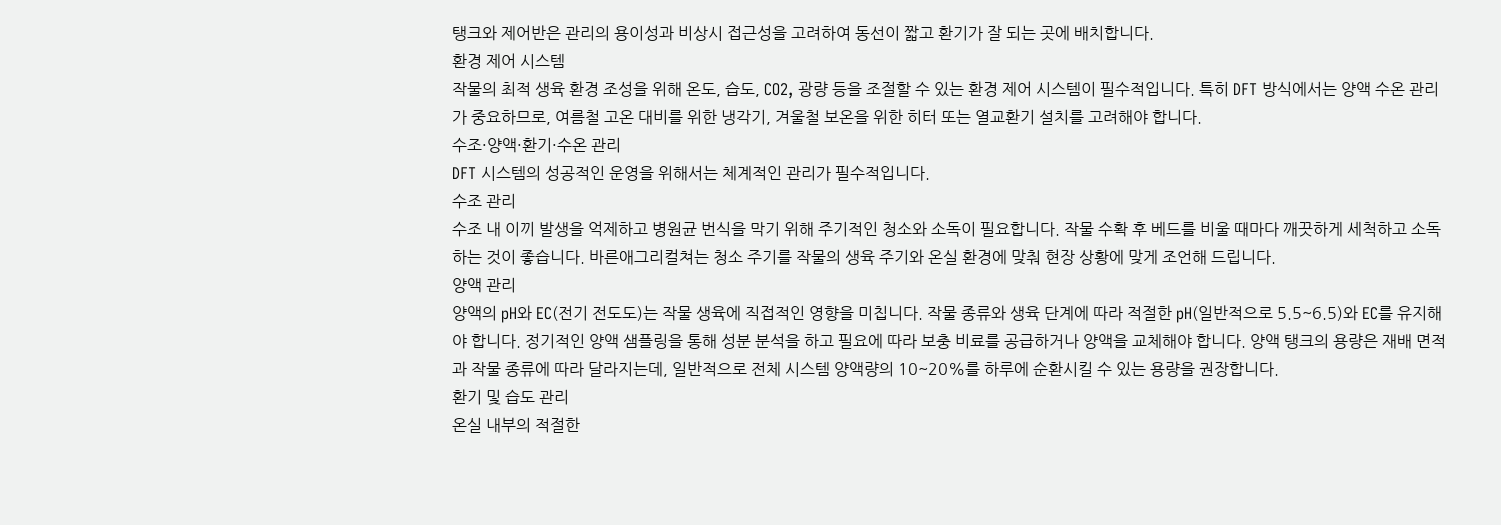탱크와 제어반은 관리의 용이성과 비상시 접근성을 고려하여 동선이 짧고 환기가 잘 되는 곳에 배치합니다.
환경 제어 시스템
작물의 최적 생육 환경 조성을 위해 온도, 습도, CO2, 광량 등을 조절할 수 있는 환경 제어 시스템이 필수적입니다. 특히 DFT 방식에서는 양액 수온 관리가 중요하므로, 여름철 고온 대비를 위한 냉각기, 겨울철 보온을 위한 히터 또는 열교환기 설치를 고려해야 합니다.
수조·양액·환기·수온 관리
DFT 시스템의 성공적인 운영을 위해서는 체계적인 관리가 필수적입니다.
수조 관리
수조 내 이끼 발생을 억제하고 병원균 번식을 막기 위해 주기적인 청소와 소독이 필요합니다. 작물 수확 후 베드를 비울 때마다 깨끗하게 세척하고 소독하는 것이 좋습니다. 바른애그리컬쳐는 청소 주기를 작물의 생육 주기와 온실 환경에 맞춰 현장 상황에 맞게 조언해 드립니다.
양액 관리
양액의 pH와 EC(전기 전도도)는 작물 생육에 직접적인 영향을 미칩니다. 작물 종류와 생육 단계에 따라 적절한 pH(일반적으로 5.5~6.5)와 EC를 유지해야 합니다. 정기적인 양액 샘플링을 통해 성분 분석을 하고 필요에 따라 보충 비료를 공급하거나 양액을 교체해야 합니다. 양액 탱크의 용량은 재배 면적과 작물 종류에 따라 달라지는데, 일반적으로 전체 시스템 양액량의 10~20%를 하루에 순환시킬 수 있는 용량을 권장합니다.
환기 및 습도 관리
온실 내부의 적절한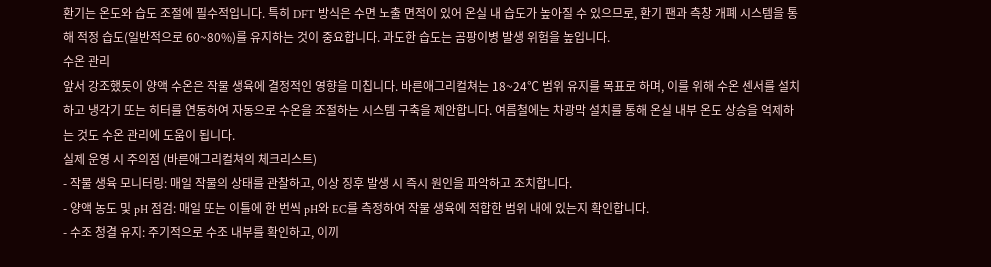환기는 온도와 습도 조절에 필수적입니다. 특히 DFT 방식은 수면 노출 면적이 있어 온실 내 습도가 높아질 수 있으므로, 환기 팬과 측창 개폐 시스템을 통해 적정 습도(일반적으로 60~80%)를 유지하는 것이 중요합니다. 과도한 습도는 곰팡이병 발생 위험을 높입니다.
수온 관리
앞서 강조했듯이 양액 수온은 작물 생육에 결정적인 영향을 미칩니다. 바른애그리컬쳐는 18~24℃ 범위 유지를 목표로 하며, 이를 위해 수온 센서를 설치하고 냉각기 또는 히터를 연동하여 자동으로 수온을 조절하는 시스템 구축을 제안합니다. 여름철에는 차광막 설치를 통해 온실 내부 온도 상승을 억제하는 것도 수온 관리에 도움이 됩니다.
실제 운영 시 주의점 (바른애그리컬쳐의 체크리스트)
- 작물 생육 모니터링: 매일 작물의 상태를 관찰하고, 이상 징후 발생 시 즉시 원인을 파악하고 조치합니다.
- 양액 농도 및 pH 점검: 매일 또는 이틀에 한 번씩 pH와 EC를 측정하여 작물 생육에 적합한 범위 내에 있는지 확인합니다.
- 수조 청결 유지: 주기적으로 수조 내부를 확인하고, 이끼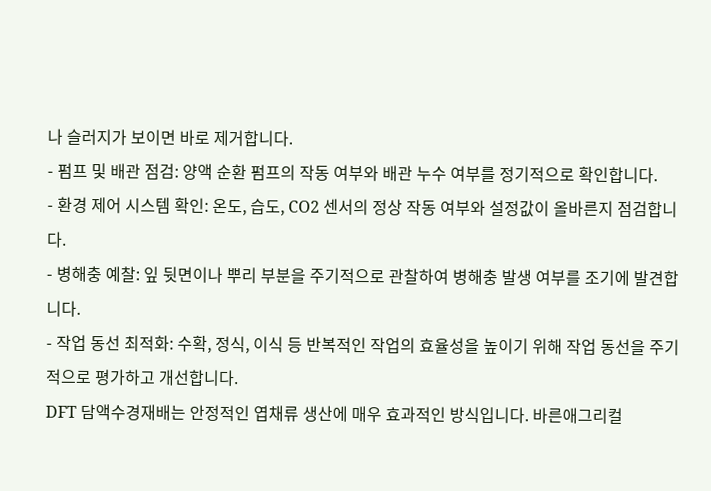나 슬러지가 보이면 바로 제거합니다.
- 펌프 및 배관 점검: 양액 순환 펌프의 작동 여부와 배관 누수 여부를 정기적으로 확인합니다.
- 환경 제어 시스템 확인: 온도, 습도, CO2 센서의 정상 작동 여부와 설정값이 올바른지 점검합니다.
- 병해충 예찰: 잎 뒷면이나 뿌리 부분을 주기적으로 관찰하여 병해충 발생 여부를 조기에 발견합니다.
- 작업 동선 최적화: 수확, 정식, 이식 등 반복적인 작업의 효율성을 높이기 위해 작업 동선을 주기적으로 평가하고 개선합니다.
DFT 담액수경재배는 안정적인 엽채류 생산에 매우 효과적인 방식입니다. 바른애그리컬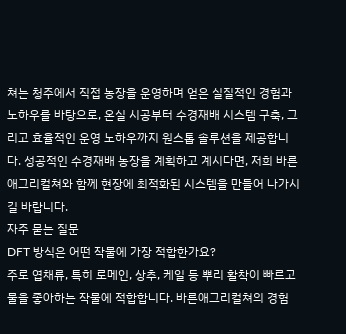쳐는 청주에서 직접 농장을 운영하며 얻은 실질적인 경험과 노하우를 바탕으로, 온실 시공부터 수경재배 시스템 구축, 그리고 효율적인 운영 노하우까지 원스톱 솔루션을 제공합니다. 성공적인 수경재배 농장을 계획하고 계시다면, 저희 바른애그리컬쳐와 함께 현장에 최적화된 시스템을 만들어 나가시길 바랍니다.
자주 묻는 질문
DFT 방식은 어떤 작물에 가장 적합한가요?
주로 엽채류, 특히 로메인, 상추, 케일 등 뿌리 활착이 빠르고 물을 좋아하는 작물에 적합합니다. 바른애그리컬쳐의 경험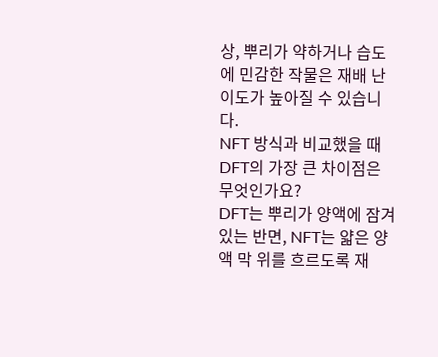상, 뿌리가 약하거나 습도에 민감한 작물은 재배 난이도가 높아질 수 있습니다.
NFT 방식과 비교했을 때 DFT의 가장 큰 차이점은 무엇인가요?
DFT는 뿌리가 양액에 잠겨 있는 반면, NFT는 얇은 양액 막 위를 흐르도록 재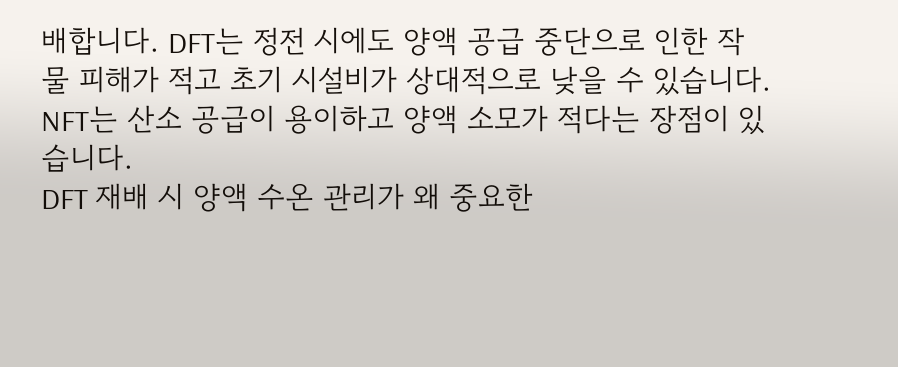배합니다. DFT는 정전 시에도 양액 공급 중단으로 인한 작물 피해가 적고 초기 시설비가 상대적으로 낮을 수 있습니다. NFT는 산소 공급이 용이하고 양액 소모가 적다는 장점이 있습니다.
DFT 재배 시 양액 수온 관리가 왜 중요한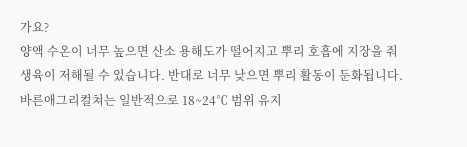가요?
양액 수온이 너무 높으면 산소 용해도가 떨어지고 뿌리 호흡에 지장을 줘 생육이 저해될 수 있습니다. 반대로 너무 낮으면 뿌리 활동이 둔화됩니다. 바른애그리컬쳐는 일반적으로 18~24℃ 범위 유지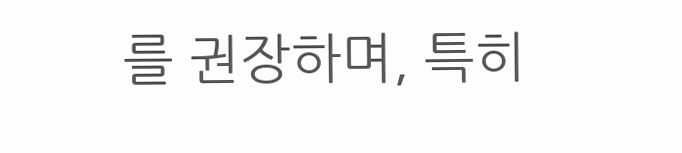를 권장하며, 특히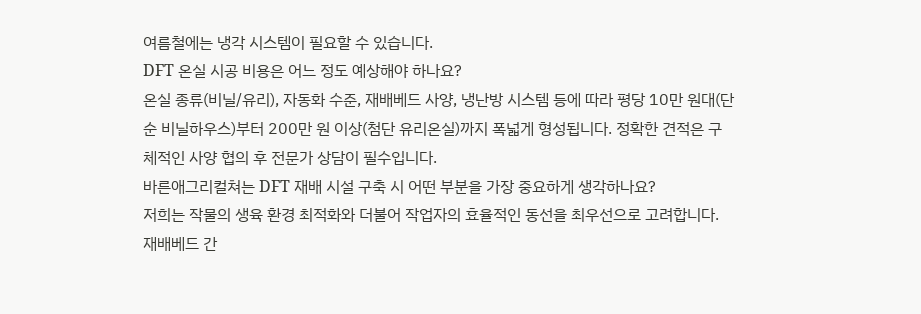여름철에는 냉각 시스템이 필요할 수 있습니다.
DFT 온실 시공 비용은 어느 정도 예상해야 하나요?
온실 종류(비닐/유리), 자동화 수준, 재배베드 사양, 냉난방 시스템 등에 따라 평당 10만 원대(단순 비닐하우스)부터 200만 원 이상(첨단 유리온실)까지 폭넓게 형성됩니다. 정확한 견적은 구체적인 사양 협의 후 전문가 상담이 필수입니다.
바른애그리컬쳐는 DFT 재배 시설 구축 시 어떤 부분을 가장 중요하게 생각하나요?
저희는 작물의 생육 환경 최적화와 더불어 작업자의 효율적인 동선을 최우선으로 고려합니다. 재배베드 간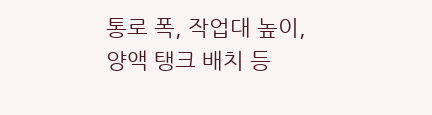통로 폭, 작업대 높이, 양액 탱크 배치 등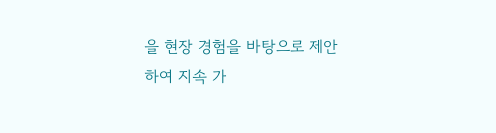을 현장 경험을 바탕으로 제안하여 지속 가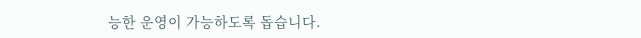능한 운영이 가능하도록 돕습니다.